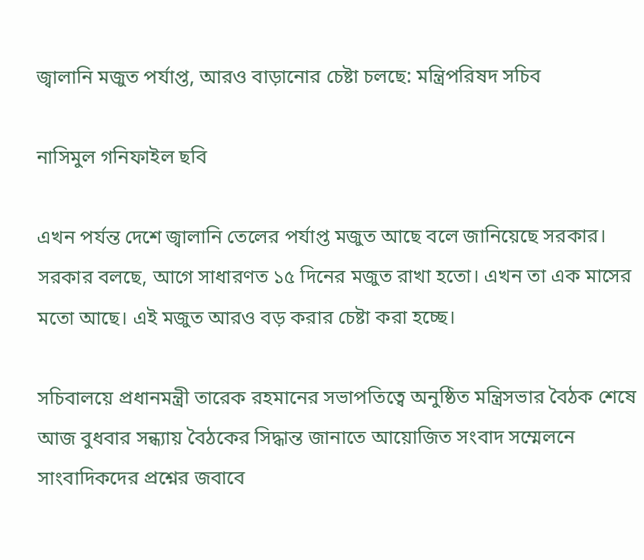জ্বালানি মজুত পর্যাপ্ত, আরও বাড়ানোর চেষ্টা চলছে: মন্ত্রিপরিষদ সচিব

নাসিমুল গনিফাইল ছবি

এখন পর্যন্ত দেশে জ্বালানি তেলের পর্যাপ্ত মজুত আছে বলে জানিয়েছে সরকার। সরকার বলছে, আগে সাধারণত ১৫ দিনের মজুত রাখা হতো। এখন তা এক মাসের মতো আছে। এই মজুত আরও বড় করার চেষ্টা করা হচ্ছে।

সচিবালয়ে প্রধানমন্ত্রী তারেক রহমানের সভাপতিত্বে অনুষ্ঠিত মন্ত্রিসভার বৈঠক শেষে আজ বুধবার সন্ধ্যায় বৈঠকের সিদ্ধান্ত জানাতে আয়োজিত সংবাদ সম্মেলনে সাংবাদিকদের প্রশ্নের জবাবে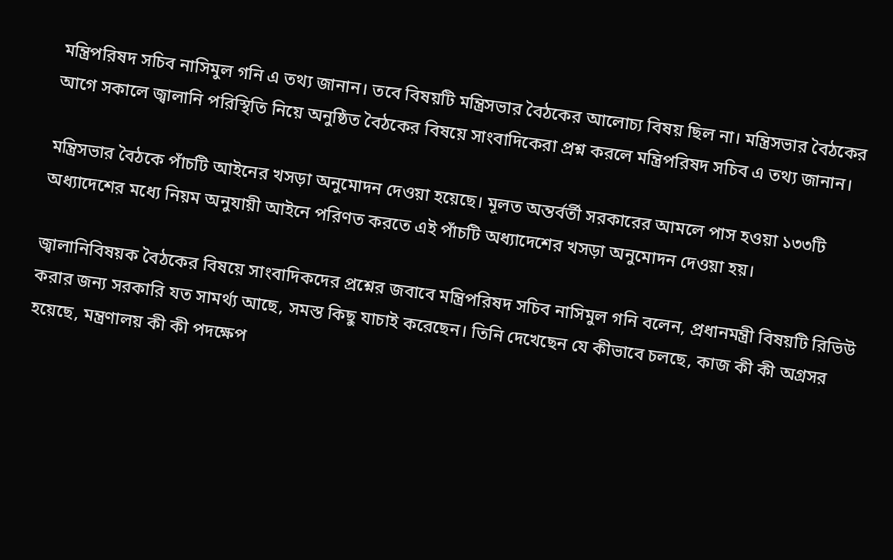মন্ত্রিপরিষদ সচিব নাসিমুল গনি এ তথ্য জানান। তবে বিষয়টি মন্ত্রিসভার বৈঠকের আলোচ্য বিষয় ছিল না। মন্ত্রিসভার বৈঠকের আগে সকালে জ্বালানি পরিস্থিতি নিয়ে অনুষ্ঠিত বৈঠকের বিষয়ে সাংবাদিকেরা প্রশ্ন করলে মন্ত্রিপরিষদ সচিব এ তথ্য জানান।

মন্ত্রিসভার বৈঠকে পাঁচটি আইনের খসড়া অনুমোদন দেওয়া হয়েছে। মূলত অন্তর্বর্তী সরকারের আমলে পাস হওয়া ১৩৩টি অধ্যাদেশের মধ্যে নিয়ম অনুযায়ী আইনে পরিণত করতে এই পাঁচটি অধ্যাদেশের খসড়া অনুমোদন দেওয়া হয়।

জ্বালানিবিষয়ক বৈঠকের বিষয়ে সাংবাদিকদের প্রশ্নের জবাবে মন্ত্রিপরিষদ সচিব নাসিমুল গনি বলেন, প্রধানমন্ত্রী বিষয়টি রিভিউ করার জন্য সরকারি যত সামর্থ্য আছে, সমস্ত কিছু যাচাই করেছেন। তিনি দেখেছেন যে কীভাবে চলছে, কাজ কী কী অগ্রসর হয়েছে, মন্ত্রণালয় কী কী পদক্ষেপ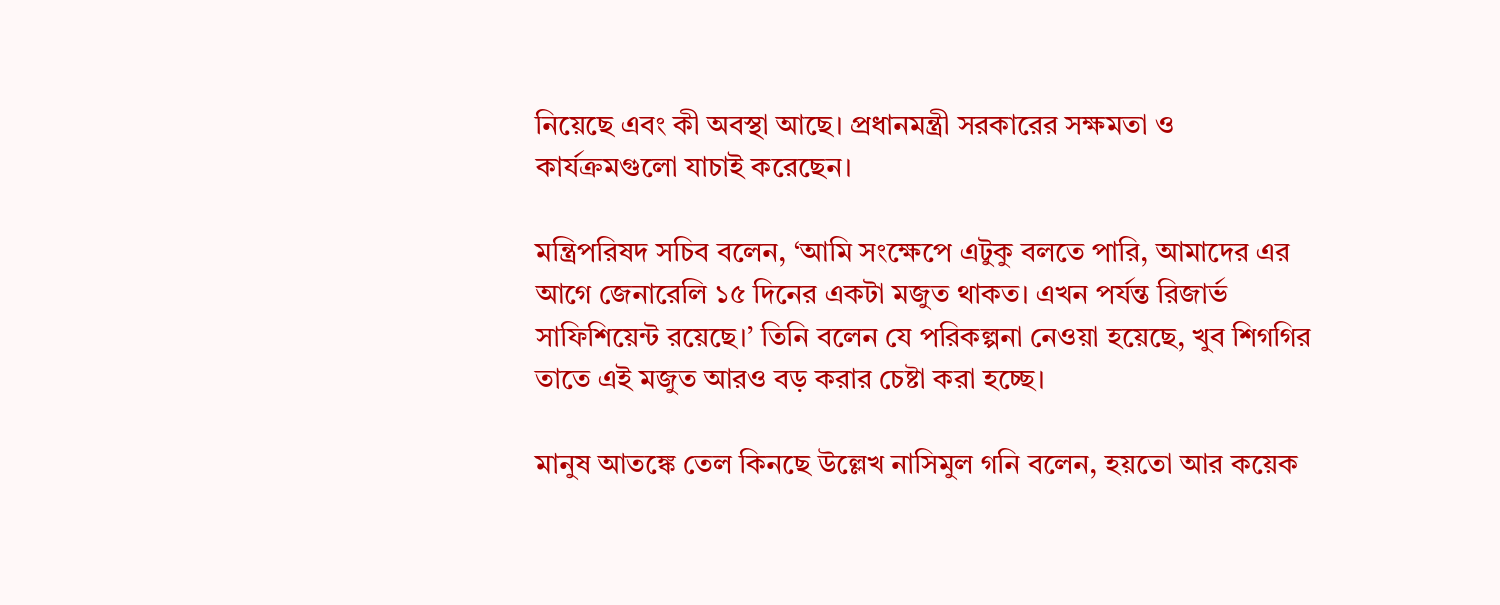নিয়েছে এবং কী অবস্থা আছে। প্রধানমন্ত্রী সরকারের সক্ষমতা ও কার্যক্রমগুলো যাচাই করেছেন।

মন্ত্রিপরিষদ সচিব বলেন, ‘আমি সংক্ষেপে এটুকু বলতে পারি, আমাদের এর আগে জেনারেলি ১৫ দিনের একটা মজুত থাকত। এখন পর্যন্ত রিজার্ভ সাফিশিয়েন্ট রয়েছে।’ তিনি বলেন যে পরিকল্পনা নেওয়া হয়েছে, খুব শিগগির তাতে এই মজুত আরও বড় করার চেষ্টা করা হচ্ছে।

মানুষ আতঙ্কে তেল কিনছে উল্লেখ নাসিমুল গনি বলেন, হয়তো আর কয়েক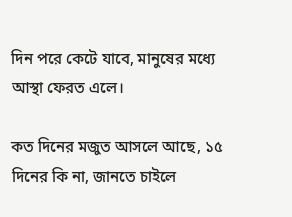দিন পরে কেটে যাবে, মানুষের মধ্যে আস্থা ফেরত এলে।

কত দিনের মজুত আসলে আছে, ১৫ দিনের কি না, জানতে চাইলে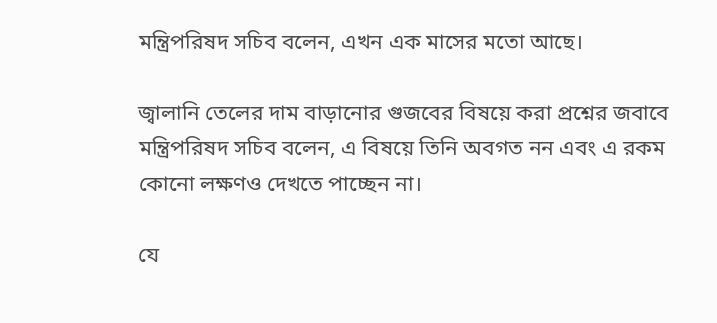মন্ত্রিপরিষদ সচিব বলেন, এখন এক মাসের মতো আছে।

জ্বালানি তেলের দাম বাড়ানোর গুজবের বিষয়ে করা প্রশ্নের জবাবে মন্ত্রিপরিষদ সচিব বলেন, এ বিষয়ে তিনি অবগত নন এবং এ রকম কোনো লক্ষণও দেখতে পাচ্ছেন না।

যে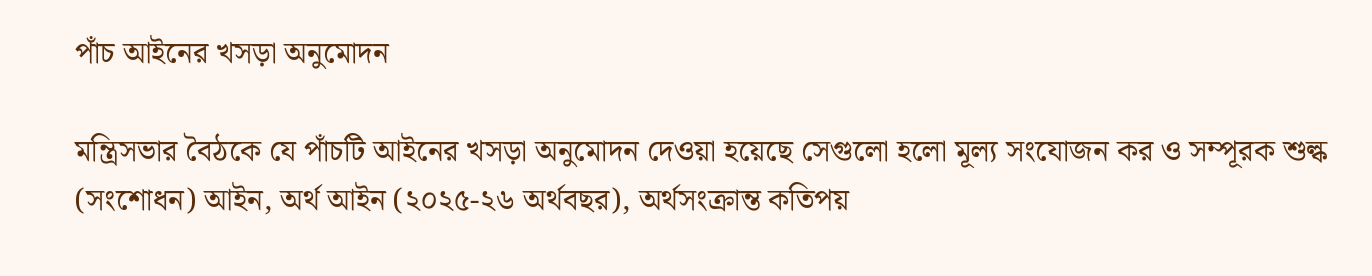পাঁচ আইনের খসড়া অনুমোদন

মন্ত্রিসভার বৈঠকে যে পাঁচটি আইনের খসড়া অনুমোদন দেওয়া হয়েছে সেগুলো হলো মূল্য সংযোজন কর ও সম্পূরক শুল্ক (সংশোধন) আইন, অর্থ আইন (২০২৫-২৬ অর্থবছর), অর্থসংক্রান্ত কতিপয়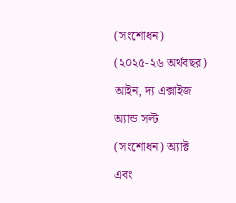(সংশোধন) (২০২৫-২৬ অর্থবছর) আইন, দ্য এক্সাইজ অ্যান্ড সল্ট (সংশোধন) অ্যাক্ট এবং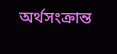অর্থসংক্রান্ত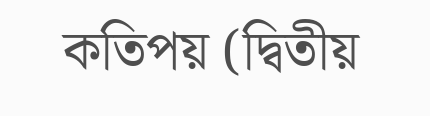কতিপয় (দ্বিতীয়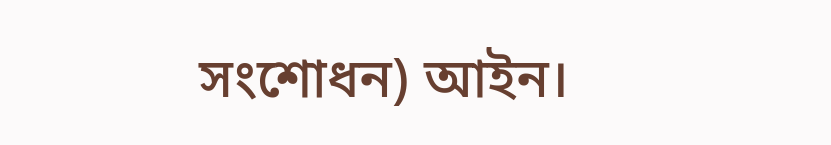সংশোধন) আইন।